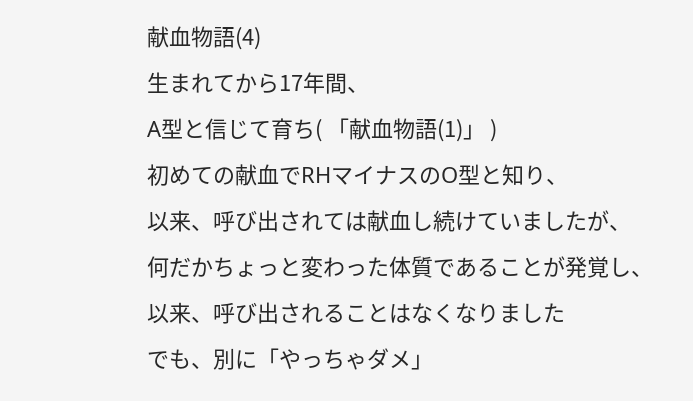献血物語(4)
生まれてから17年間、
A型と信じて育ち( 「献血物語(1)」 )
初めての献血でRHマイナスのO型と知り、
以来、呼び出されては献血し続けていましたが、
何だかちょっと変わった体質であることが発覚し、
以来、呼び出されることはなくなりました
でも、別に「やっちゃダメ」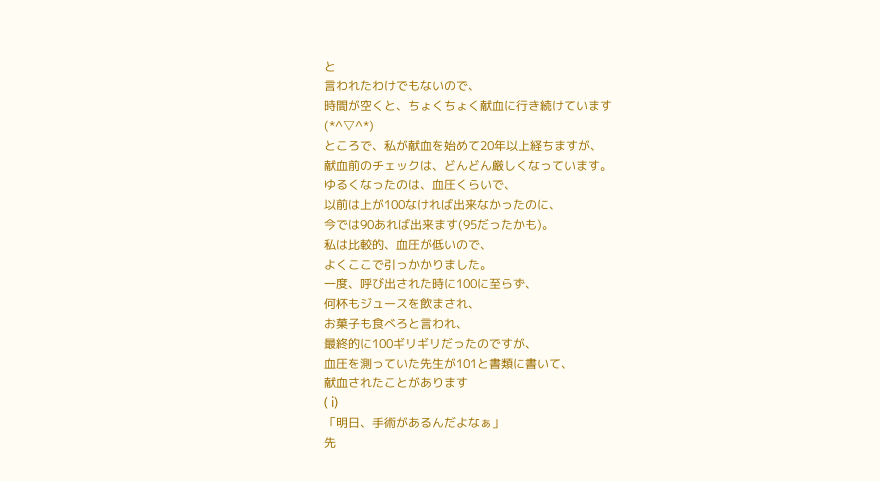と
言われたわけでもないので、
時間が空くと、ちょくちょく献血に行き続けています
(*^▽^*)
ところで、私が献血を始めて20年以上経ちますが、
献血前のチェックは、どんどん厳しくなっています。
ゆるくなったのは、血圧くらいで、
以前は上が100なければ出来なかったのに、
今では90あれば出来ます(95だったかも)。
私は比較的、血圧が低いので、
よくここで引っかかりました。
一度、呼び出された時に100に至らず、
何杯もジュースを飲まされ、
お菓子も食べろと言われ、
最終的に100ギリギリだったのですが、
血圧を測っていた先生が101と書類に書いて、
献血されたことがあります
( i)
「明日、手術があるんだよなぁ」
先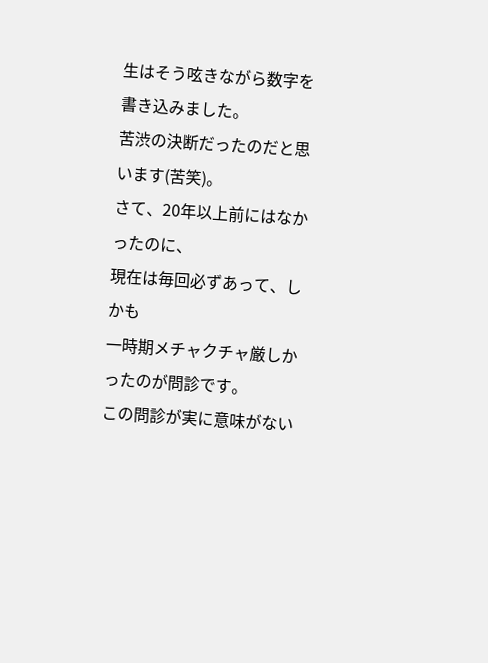生はそう呟きながら数字を書き込みました。
苦渋の決断だったのだと思います(苦笑)。
さて、20年以上前にはなかったのに、
現在は毎回必ずあって、しかも
一時期メチャクチャ厳しかったのが問診です。
この問診が実に意味がない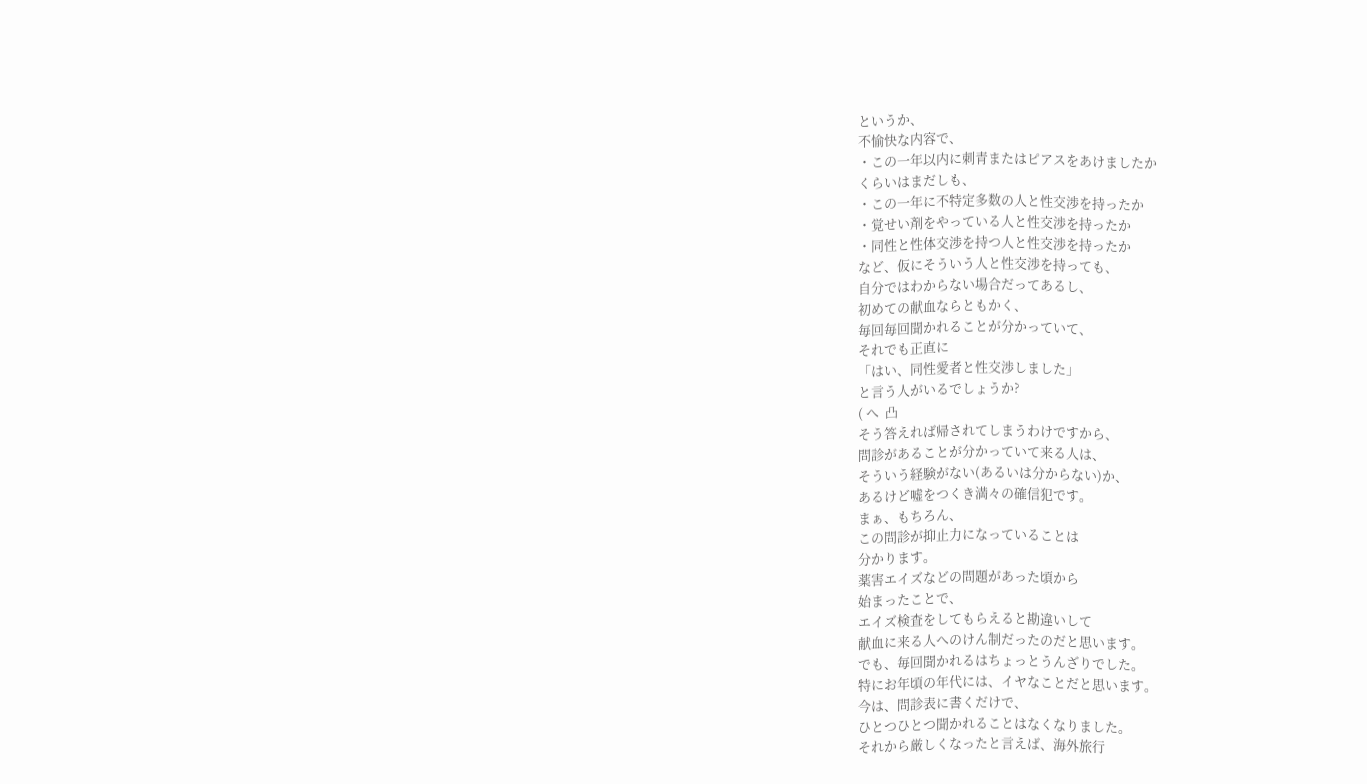というか、
不愉快な内容で、
・この一年以内に刺青またはピアスをあけましたか
くらいはまだしも、
・この一年に不特定多数の人と性交渉を持ったか
・覚せい剤をやっている人と性交渉を持ったか
・同性と性体交渉を持つ人と性交渉を持ったか
など、仮にそういう人と性交渉を持っても、
自分ではわからない場合だってあるし、
初めての献血ならともかく、
毎回毎回聞かれることが分かっていて、
それでも正直に
「はい、同性愛者と性交渉しました」
と言う人がいるでしょうか?
( へ  凸
そう答えれば帰されてしまうわけですから、
問診があることが分かっていて来る人は、
そういう経験がない(あるいは分からない)か、
あるけど嘘をつくき満々の確信犯です。
まぁ、もちろん、
この問診が抑止力になっていることは
分かります。
薬害エイズなどの問題があった頃から
始まったことで、
エイズ検査をしてもらえると勘違いして
献血に来る人へのけん制だったのだと思います。
でも、毎回聞かれるはちょっとうんざりでした。
特にお年頃の年代には、イヤなことだと思います。
今は、問診表に書くだけで、
ひとつひとつ聞かれることはなくなりました。
それから厳しくなったと言えば、海外旅行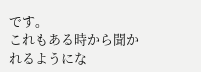です。
これもある時から聞かれるようにな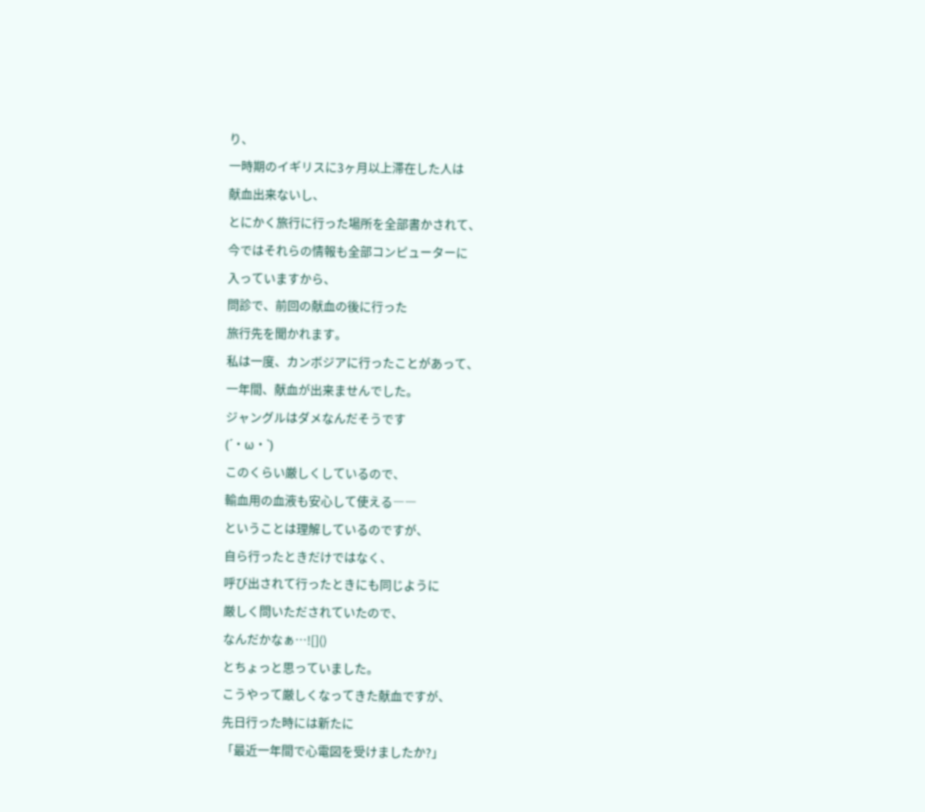り、
一時期のイギリスに3ヶ月以上滞在した人は
献血出来ないし、
とにかく旅行に行った場所を全部書かされて、
今ではそれらの情報も全部コンピューターに
入っていますから、
問診で、前回の献血の後に行った
旅行先を聞かれます。
私は一度、カンボジアに行ったことがあって、
一年間、献血が出来ませんでした。
ジャングルはダメなんだそうです
(´・ω・`)
このくらい厳しくしているので、
輸血用の血液も安心して使える――
ということは理解しているのですが、
自ら行ったときだけではなく、
呼び出されて行ったときにも同じように
厳しく問いただされていたので、
なんだかなぁ…![]()
とちょっと思っていました。
こうやって厳しくなってきた献血ですが、
先日行った時には新たに
「最近一年間で心電図を受けましたか?」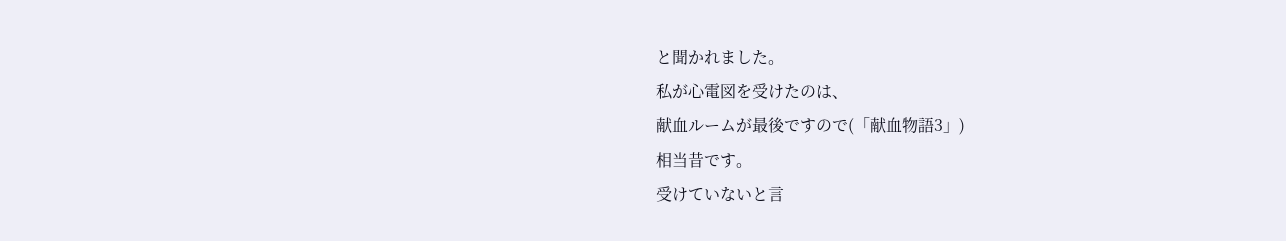と聞かれました。
私が心電図を受けたのは、
献血ルームが最後ですので(「献血物語3」)
相当昔です。
受けていないと言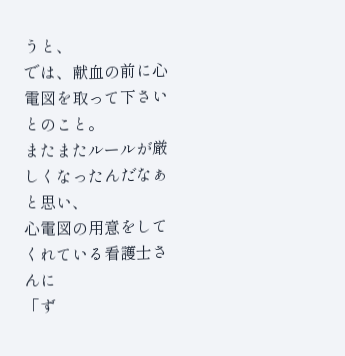うと、
では、献血の前に心電図を取って下さい
とのこと。
またまたルールが厳しくなったんだなぁと思い、
心電図の用意をしてくれている看護士さんに
「ず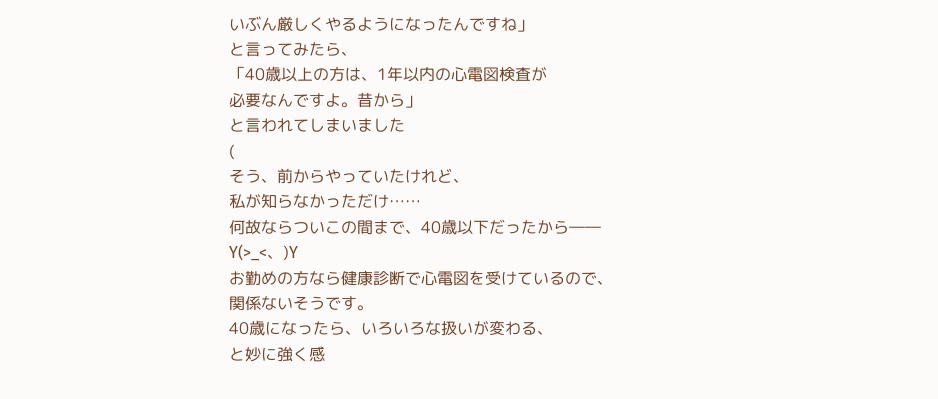いぶん厳しくやるようになったんですね」
と言ってみたら、
「40歳以上の方は、1年以内の心電図検査が
必要なんですよ。昔から」
と言われてしまいました
(
そう、前からやっていたけれど、
私が知らなかっただけ……
何故ならついこの間まで、40歳以下だったから――
Y(>_<、)Y
お勤めの方なら健康診断で心電図を受けているので、
関係ないそうです。
40歳になったら、いろいろな扱いが変わる、
と妙に強く感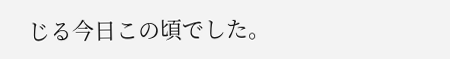じる今日この頃でした。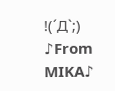!(´Д`;)
♪From MIKA♪